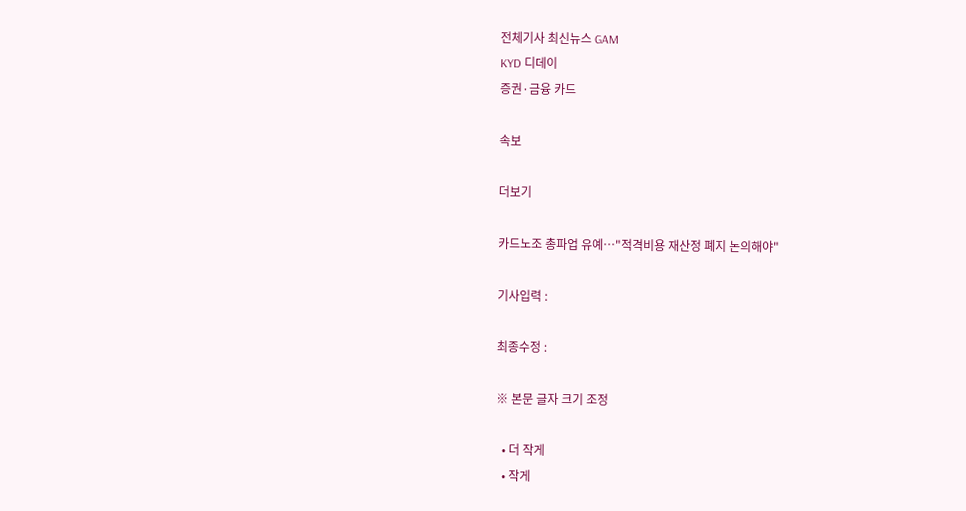전체기사 최신뉴스 GAM
KYD 디데이
증권·금융 카드

속보

더보기

카드노조 총파업 유예…"적격비용 재산정 폐지 논의해야"

기사입력 :

최종수정 :

※ 본문 글자 크기 조정

  • 더 작게
  • 작게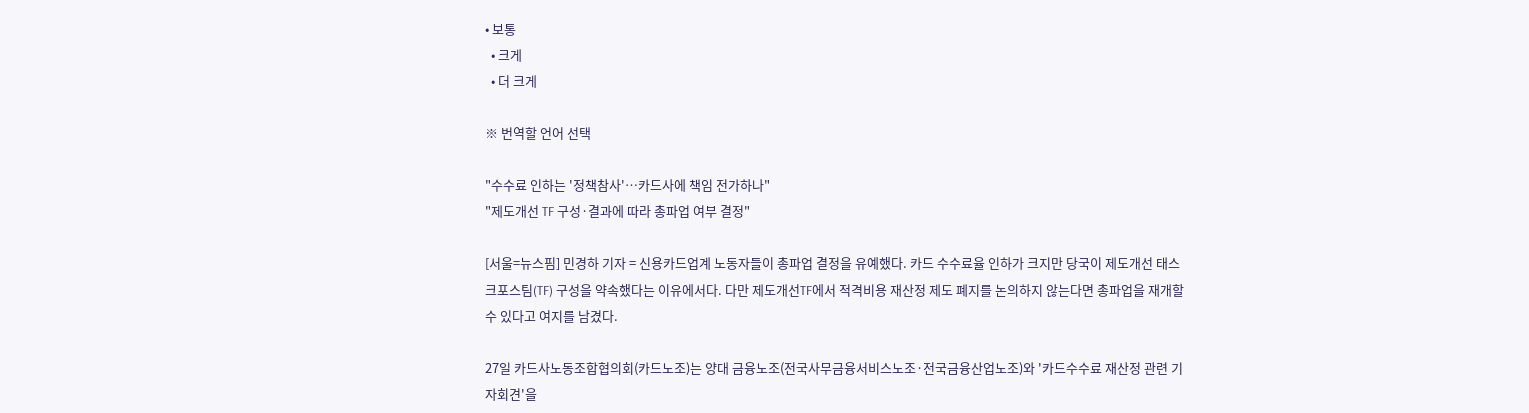• 보통
  • 크게
  • 더 크게

※ 번역할 언어 선택

"수수료 인하는 '정책참사'…카드사에 책임 전가하나"
"제도개선 TF 구성·결과에 따라 총파업 여부 결정"

[서울=뉴스핌] 민경하 기자 = 신용카드업계 노동자들이 총파업 결정을 유예했다. 카드 수수료율 인하가 크지만 당국이 제도개선 태스크포스팀(TF) 구성을 약속했다는 이유에서다. 다만 제도개선TF에서 적격비용 재산정 제도 폐지를 논의하지 않는다면 총파업을 재개할 수 있다고 여지를 남겼다.

27일 카드사노동조합협의회(카드노조)는 양대 금융노조(전국사무금융서비스노조·전국금융산업노조)와 '카드수수료 재산정 관련 기자회견'을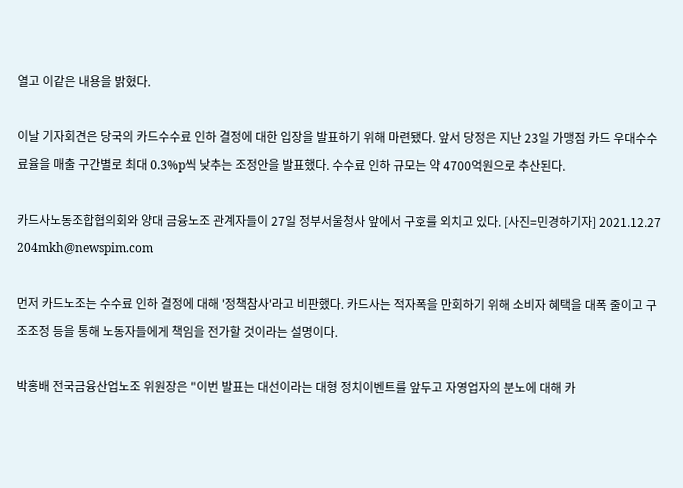열고 이같은 내용을 밝혔다.

이날 기자회견은 당국의 카드수수료 인하 결정에 대한 입장을 발표하기 위해 마련됐다. 앞서 당정은 지난 23일 가맹점 카드 우대수수료율을 매출 구간별로 최대 0.3%p씩 낮추는 조정안을 발표했다. 수수료 인하 규모는 약 4700억원으로 추산된다.

카드사노동조합협의회와 양대 금융노조 관계자들이 27일 정부서울청사 앞에서 구호를 외치고 있다. [사진=민경하기자] 2021.12.27 204mkh@newspim.com

먼저 카드노조는 수수료 인하 결정에 대해 '정책참사'라고 비판했다. 카드사는 적자폭을 만회하기 위해 소비자 혜택을 대폭 줄이고 구조조정 등을 통해 노동자들에게 책임을 전가할 것이라는 설명이다.

박홍배 전국금융산업노조 위원장은 "이번 발표는 대선이라는 대형 정치이벤트를 앞두고 자영업자의 분노에 대해 카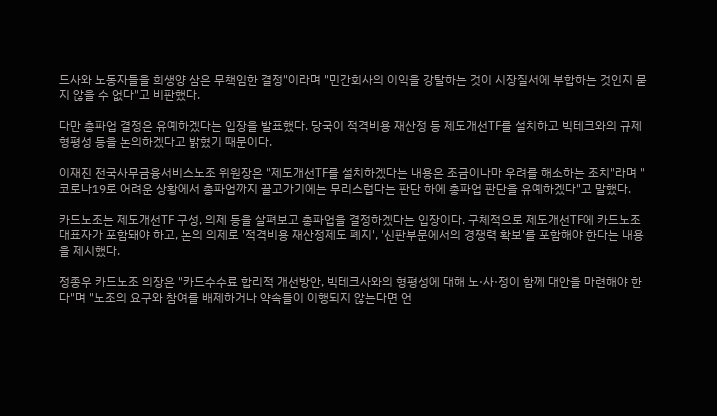드사와 노동자들을 희생양 삼은 무책임한 결정"이라며 "민간회사의 이익을 강탈하는 것이 시장질서에 부합하는 것인지 묻지 않을 수 없다"고 비판했다.

다만 총파업 결정은 유예하겠다는 입장을 발표했다. 당국이 적격비용 재산정 등 제도개선TF를 설치하고 빅테크와의 규제 형평성 등을 논의하겠다고 밝혔기 때문이다.

이재진 전국사무금융서비스노조 위원장은 "제도개선TF를 설치하겠다는 내용은 조금이나마 우려를 해소하는 조치"라며 "코로나19로 어려운 상황에서 총파업까지 끌고가기에는 무리스럽다는 판단 하에 총파업 판단을 유예하겠다"고 말했다.

카드노조는 제도개선TF 구성, 의제 등을 살펴보고 총파업을 결정하겠다는 입장이다. 구체적으로 제도개선TF에 카드노조 대표자가 포함돼야 하고, 논의 의제로 '적격비용 재산정제도 폐지', '신판부문에서의 경쟁력 확보'를 포함해야 한다는 내용을 제시했다.

정종우 카드노조 의장은 "카드수수료 합리적 개선방안, 빅테크사와의 형평성에 대해 노·사·정이 함께 대안을 마련해야 한다"며 "노조의 요구와 참여를 배제하거나 약속들이 이행되지 않는다면 언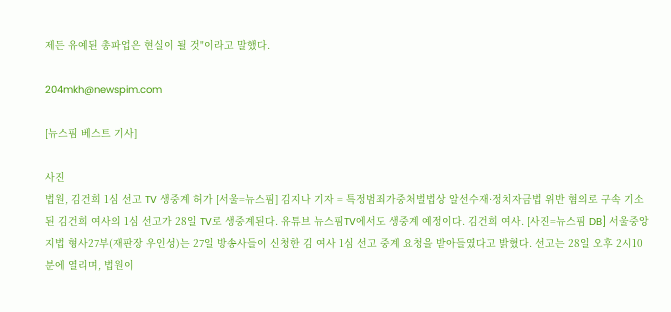제든 유예된 총파업은 현실이 될 것"이라고 말했다.

204mkh@newspim.com

[뉴스핌 베스트 기사]

사진
법원, 김건희 1심 선고 TV 생중계 허가 [서울=뉴스핌] 김지나 기자 = 특정범죄가중처벌법상 알선수재·정치자금법 위반 혐의로 구속 기소된 김건희 여사의 1심 선고가 28일 TV로 생중계된다. 유튜브 뉴스핌TV에서도 생중계 예정이다. 김건희 여사. [사진=뉴스핌 DB] 서울중앙지법 형사27부(재판장 우인성)는 27일 방송사들이 신청한 김 여사 1심 선고 중계 요청을 받아들였다고 밝혔다. 선고는 28일 오후 2시10분에 열리며, 법원이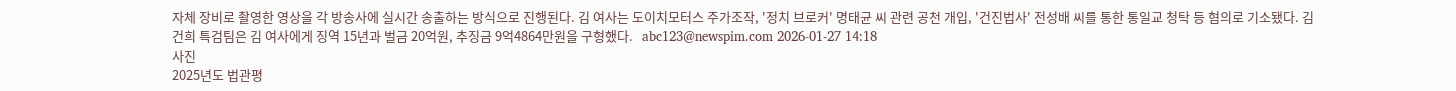자체 장비로 촬영한 영상을 각 방송사에 실시간 송출하는 방식으로 진행된다. 김 여사는 도이치모터스 주가조작, '정치 브로커' 명태균 씨 관련 공천 개입, '건진법사' 전성배 씨를 통한 통일교 청탁 등 혐의로 기소됐다. 김건희 특검팀은 김 여사에게 징역 15년과 벌금 20억원, 추징금 9억4864만원을 구형했다.   abc123@newspim.com 2026-01-27 14:18
사진
2025년도 법관평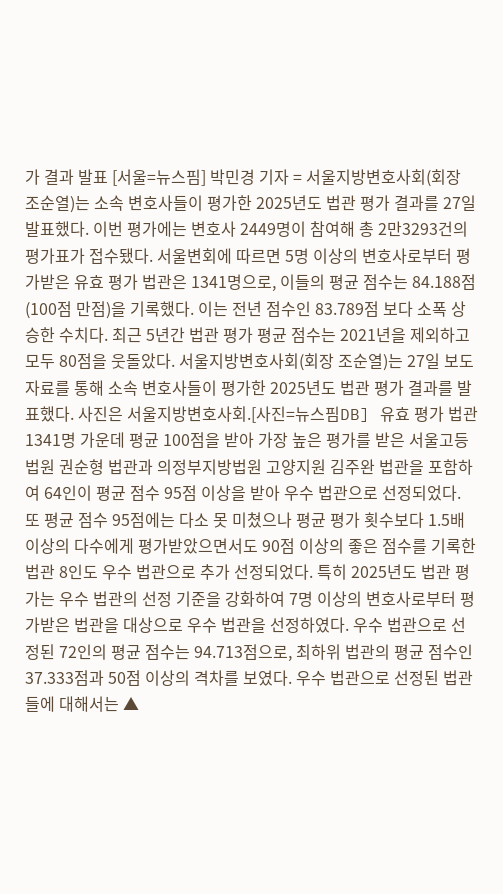가 결과 발표 [서울=뉴스핌] 박민경 기자 = 서울지방변호사회(회장 조순열)는 소속 변호사들이 평가한 2025년도 법관 평가 결과를 27일 발표했다. 이번 평가에는 변호사 2449명이 참여해 총 2만3293건의 평가표가 접수됐다. 서울변회에 따르면 5명 이상의 변호사로부터 평가받은 유효 평가 법관은 1341명으로, 이들의 평균 점수는 84.188점(100점 만점)을 기록했다. 이는 전년 점수인 83.789점 보다 소폭 상승한 수치다. 최근 5년간 법관 평가 평균 점수는 2021년을 제외하고 모두 80점을 웃돌았다. 서울지방변호사회(회장 조순열)는 27일 보도자료를 통해 소속 변호사들이 평가한 2025년도 법관 평가 결과를 발표했다. 사진은 서울지방변호사회.[사진=뉴스핌DB] 유효 평가 법관 1341명 가운데 평균 100점을 받아 가장 높은 평가를 받은 서울고등법원 권순형 법관과 의정부지방법원 고양지원 김주완 법관을 포함하여 64인이 평균 점수 95점 이상을 받아 우수 법관으로 선정되었다. 또 평균 점수 95점에는 다소 못 미쳤으나 평균 평가 횟수보다 1.5배 이상의 다수에게 평가받았으면서도 90점 이상의 좋은 점수를 기록한 법관 8인도 우수 법관으로 추가 선정되었다. 특히 2025년도 법관 평가는 우수 법관의 선정 기준을 강화하여 7명 이상의 변호사로부터 평가받은 법관을 대상으로 우수 법관을 선정하였다. 우수 법관으로 선정된 72인의 평균 점수는 94.713점으로, 최하위 법관의 평균 점수인 37.333점과 50점 이상의 격차를 보였다. 우수 법관으로 선정된 법관들에 대해서는 ▲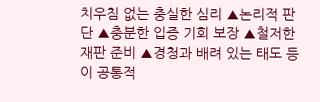치우침 없는 충실한 심리 ▲논리적 판단 ▲충분한 입증 기회 보장 ▲철저한 재판 준비 ▲경청과 배려 있는 태도 등이 공통적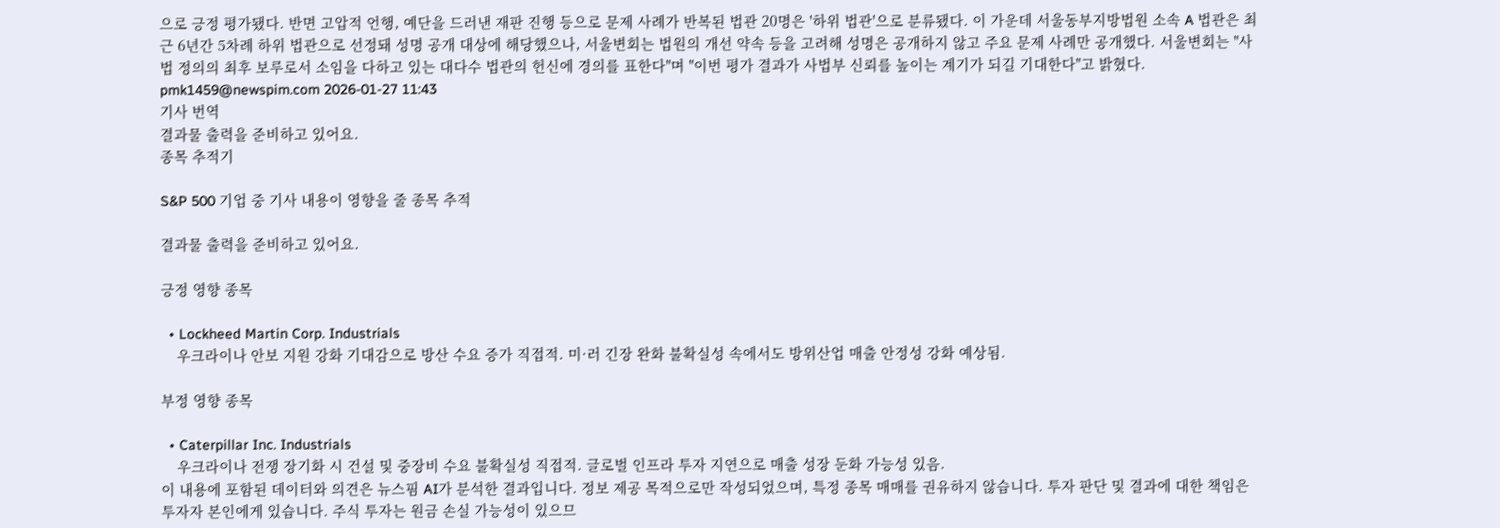으로 긍정 평가됐다. 반면 고압적 언행, 예단을 드러낸 재판 진행 등으로 문제 사례가 반복된 법관 20명은 '하위 법관'으로 분류됐다. 이 가운데 서울동부지방법원 소속 A 법관은 최근 6년간 5차례 하위 법관으로 선정돼 성명 공개 대상에 해당했으나, 서울변회는 법원의 개선 약속 등을 고려해 성명은 공개하지 않고 주요 문제 사례만 공개했다. 서울변회는 "사법 정의의 최후 보루로서 소임을 다하고 있는 대다수 법관의 헌신에 경의를 표한다"며 "이번 평가 결과가 사법부 신뢰를 높이는 계기가 되길 기대한다"고 밝혔다. pmk1459@newspim.com 2026-01-27 11:43
기사 번역
결과물 출력을 준비하고 있어요.
종목 추적기

S&P 500 기업 중 기사 내용이 영향을 줄 종목 추적

결과물 출력을 준비하고 있어요.

긍정 영향 종목

  • Lockheed Martin Corp. Industrials
    우크라이나 안보 지원 강화 기대감으로 방산 수요 증가 직접적. 미·러 긴장 완화 불확실성 속에서도 방위산업 매출 안정성 강화 예상됨.

부정 영향 종목

  • Caterpillar Inc. Industrials
    우크라이나 전쟁 장기화 시 건설 및 중장비 수요 불확실성 직접적. 글로벌 인프라 투자 지연으로 매출 성장 둔화 가능성 있음.
이 내용에 포함된 데이터와 의견은 뉴스핌 AI가 분석한 결과입니다. 정보 제공 목적으로만 작성되었으며, 특정 종목 매매를 권유하지 않습니다. 투자 판단 및 결과에 대한 책임은 투자자 본인에게 있습니다. 주식 투자는 원금 손실 가능성이 있으므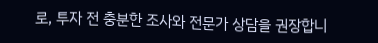로, 투자 전 충분한 조사와 전문가 상담을 권장합니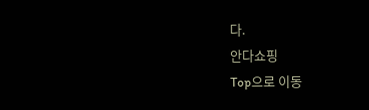다.
안다쇼핑
Top으로 이동